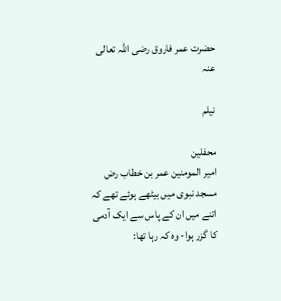حضرت عمر فاروق رضی اللہ تعالی عنہ

نیلم

محفلین
امیر المومنین عمر بن خطاب رض مسجد نبوی میں بیٹھے ہوئے تھے کہ اتنے میں ان کے پاس سے ایک آدمی کا گزر ہوا- وہ کہ رہا تھا: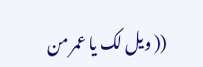(( ویل لک یا عمر من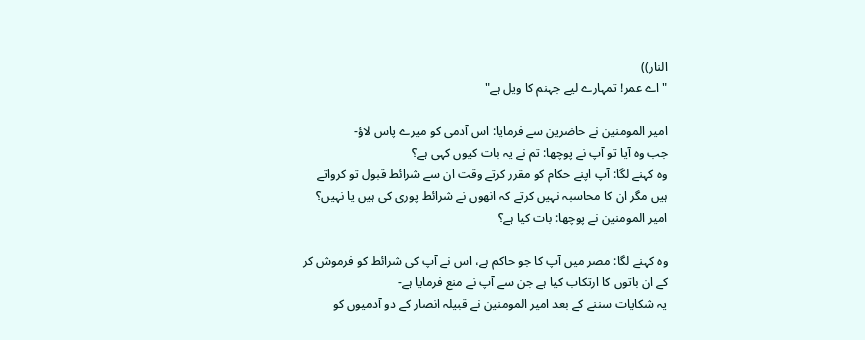النار))
" اے عمر! تمہارے لیے جہنم کا ویل ہے"

امیر المومنین نے حاضرین سے فرمایا: اس آدمی کو میرے پاس لاؤ-
جب وہ آیا تو آپ نے پوچھا: تم نے یہ بات کیوں کہی ہے؟
وہ کہنے لگا: آپ اپنے حکام کو مقرر کرتے وقت ان سے شرائط قبول تو کرواتے ہیں مگر ان کا محاسبہ نہیں کرتے کہ انھوں نے شرائط پوری کی ہیں یا نہیں؟
امیر المومنین نے پوچھا: بات کیا ہے؟

وہ کہنے لگا: مصر میں آپ کا جو حاکم ہے، اس نے آپ کی شرائط کو فرموش کر کے ان باتوں کا ارتکاب کیا ہے جن سے آپ نے منع فرمایا ہے-
یہ شکایات سننے کے بعد امیر المومنین نے قبیلہ انصار کے دو آدمیوں کو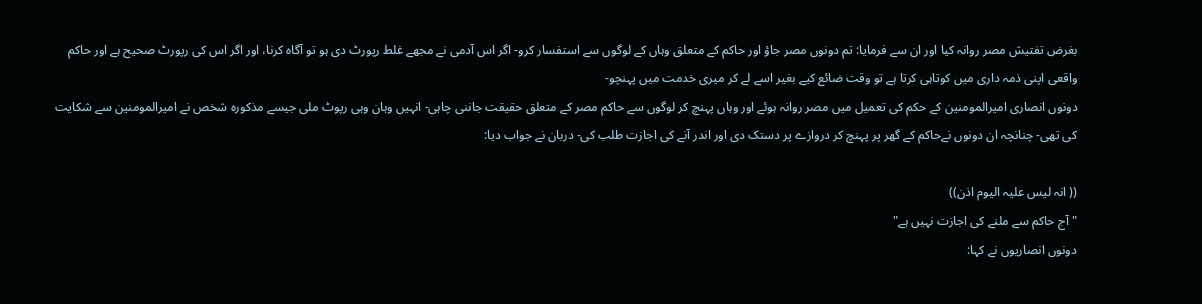بغرض تفتیش مصر روانہ کیا اور ان سے فرمایا: تم دونوں مصر جاؤ اور حاکم کے متعلق وہاں کے لوگوں سے استفسار کرو- اگر اس آدمی نے مجھے غلط رپورٹ دی ہو تو آگاہ کرنا، اور اگر اس کی رپورٹ صحیح ہے اور حاکم واقعی اپنی ذمہ داری میں کوتاہی کرتا ہے تو وقت ضائع کیے بغیر اسے لے کر میری خدمت میں پہنچو-
دونوں انصاری امیرالمومنین کے حکم کی تعمیل میں مصر روانہ ہوئے اور وہاں پہنچ کر لوگوں سے حاکم مصر کے متعلق حقیقت جاننی چاہی- انہیں وہان وہی رپوٹ ملی جیسے مذکورہ شخص نے امیرالمومنین سے شکایت کی تھی- چنانچہ ان دونوں نےحاکم کے گھر پر پہنچ کر دروازے پر دستک دی اور اندر آنے کی اجازت طلب کی- دربان نے جواب دیا:

(( انہ لیس علیہ الیوم اذن))
" آج حاکم سے ملنے کی اجازت نہیں ہے"
دونوں انصاریوں نے کہا: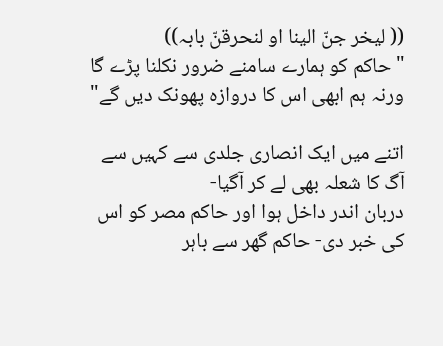(( لیخر جنّ الینا او لنحرقنّ بابہ))
" حاکم کو ہمارے سامنے ضرور نکلنا پڑے گا ورنہ ہم ابھی اس کا دروازہ پھونک دیں گے"

اتنے میں ایک انصاری جلدی سے کہیں سے آگ کا شعلہ بھی لے کر آگیا-
دربان اندر داخل ہوا اور حاکم مصر کو اس کی خبر دی- حاکم گھر سے باہر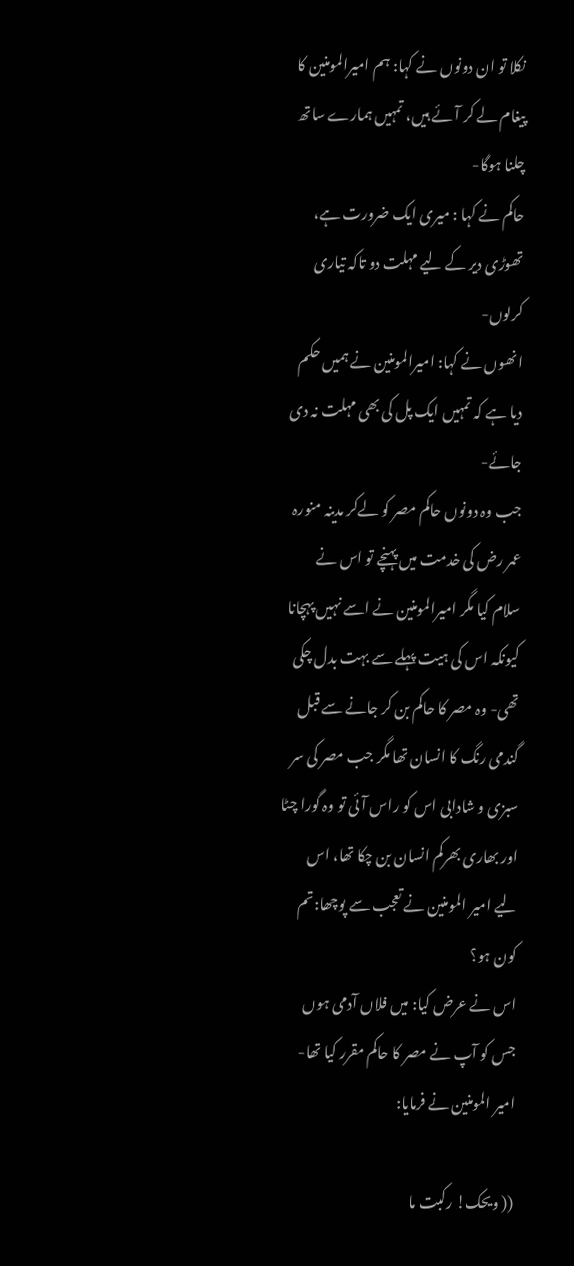نکلا تو ان دونوں نے کہا: ہم امیرالمومنین کا پیغام لے کر آئے ہیں، تمہیں ہمارے ساتھ چلنا ہوگا-
حاکم نے کہا : میری ایک ضرورت ہے، تھوڑی دیر کے لیے مہلت دو تاکہ تیاری کرلوں-
انھوں نے کہا: امیرالمومنین نے ہمیں حکم دیا ہے کہ تمہیں ایک پل کی بھی مہلت نہ دی جائے-
جب وہ دونوں حاکم مصر کو لےکر مدینہ منورہ عمر رض کی خدمت میں پہنچے تو اس نے سلام کیا مگر امیرالمومنین نے اسے نہیں پہچانا کیونکہ اس کی ہیت پہلے سے بہت بدل چکی تھی- وہ مصر کا حاکم بن کر جانے سے قبل گندمی رنگ کا انسان تھا مگر جب مصر کی سر سبزی و شادابی اس کو راس آئی تو وہ گورا چٹا اور بھاری بھرکم انسان بن چکا تھا، اس لیے امیر المومنین نے تعجب سے پوچھا:تم کون ہو؟
اس نے عرض کیا: میں فلاں آدمی ہوں جس کو آپ نے مصر کا حاکم مقرر کیا تھا-
امیر المومنین نے فرمایا:

(( ویحک! رکبت ما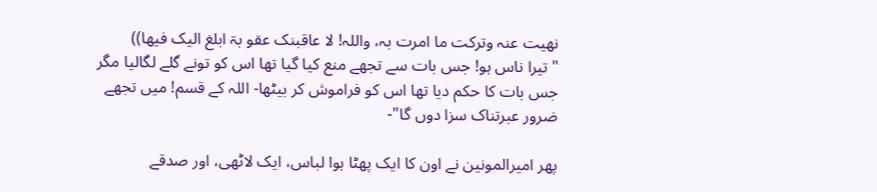نھیت عنہ وترکت ما امرت بہ، واللہ! لا عاقبنک عقو بۃ ابلغ الیک فیھا))
" تیرا ناس ہو! جس بات سے تجھے منع کیا گیا تھا اس کو تونے گلے لگالیا مگر جس بات کا حکم دیا تھا اس کو فراموش کر بیٹھا- اللہ کے قسم! میں تجھے ضرور عبرتناک سزا دوں گا"-

پھر امیرالمونین نے اون کا ایک پھٹا ہوا لباس، ایک لاٹھی، اور صدقے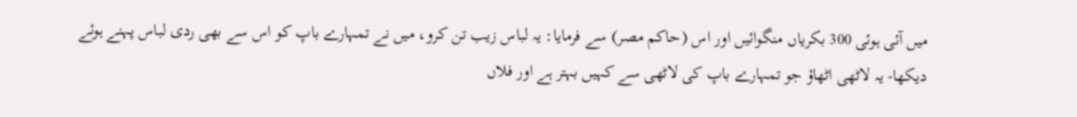میں آئی ہوئی 300 بکریاں منگوائيں اور اس (حاکم مصر) سے فرمایا: یہ لباس زیب تن کرو، میں نے تمہارے باپ کو اس سے بھی ردی لباس پہنے ہوئے دیکھا- یہ لاٹھی اٹھاؤ جو تمہارے باپ کی لاٹھی سے کہیں بہتر ہے اور فلاں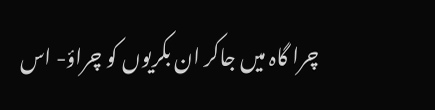چرا گاہ میں جاکر ان بکریوں کو چراؤ- اس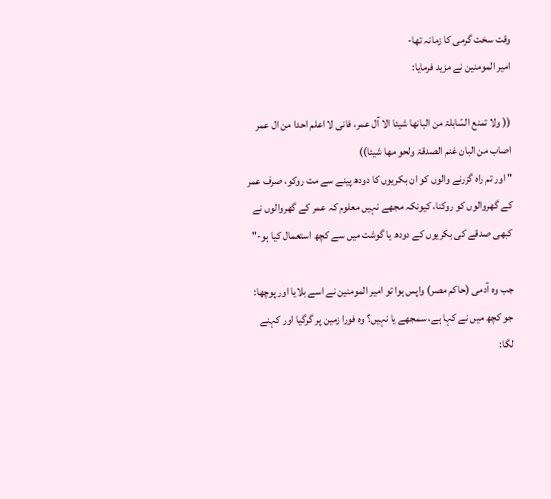وقت سخت گرمی کا زمانہ تھا-
امیر المومنین نے مزید فرمایا:

(( ولا تمنع السّابلۃ من البانھا شیئا الا آل عمر، فانی لا اعلم احدا من ال عمر اصاب من البان غنم الصدقۃ ولحو مھا شیئا))
" اور تم راہ گزرنے والوں کو ان بکریوں کا دودھ پینے سے مت روکو، صرف عمر کے گھروالوں کو روکنا، کیونکہ مجھے نہیں معلوم کہ عمر کے گھروالوں نے کبھی صدقے کی بکریوں کے دودھ یا گوشت میں سے کچھ استعمال کیا ہو-"

جب وہ آدمی (حاکم مصر) واپس ہوا تو امیر المومنین نے اسے بلایا اور پوچھا:
جو کچھ میں نے کہا ہے، سمجھے یا نہیں؟ وہ فورا زمین پر گرگیا اور کہنے لگا: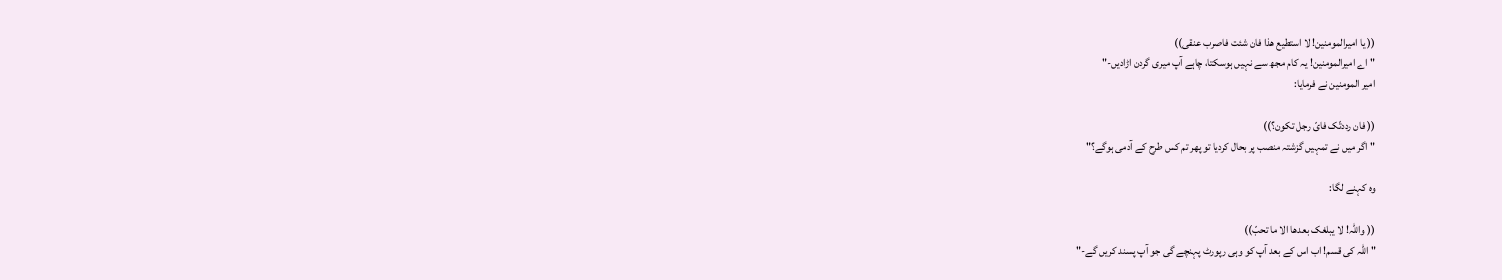(( یا امیرالمومنین! لا استطیع ھذا فان شئت فاصرب عنقی))
" اے امیرالمومنین! یہ کام مجھ سے نہیں ہوسکتا، چاہے آپ میری گردن اڑادیں-"
امیر المومنین نے فرمایا:

(( فان رددتّک فایّ رجل تکون؟))
" اگر میں نے تمہیں گزشتہ منصب پر بحال کردیا تو پھر تم کس طرح کے آدمی ہوگے؟"

وہ کہنے لگا:

(( واللہ! لا یبلغک بعدھا الا ما تحبّ))
" اللہ کی قسم! اب اس کے بعد آپ کو وہی رپورٹ پہنچے گی جو آپ پسند کریں گے-"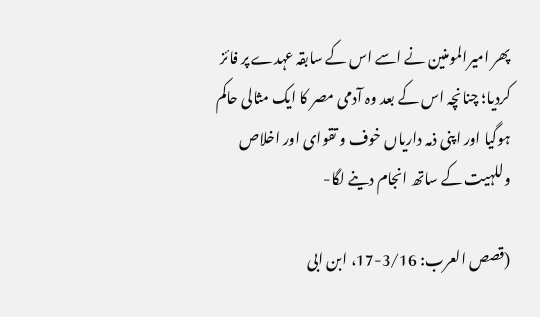پھر امیرالمومنین نے اسے اس کے سابقہ عہدے پر فائز کردیا؛ چنانچہ اس کے بعد وہ آدمی مصر کا ایک مثالی حاکم ہوگیا اور اپنی ذمہ داریاں خوف و تقوای اور اخلاص وللہیت کے ساتھ انجام دینے لگا-

(قصص العرب: 3/16-17، ابن ابی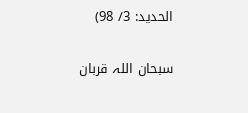الحدید: 3/ 98)

سبحان اللہ قربان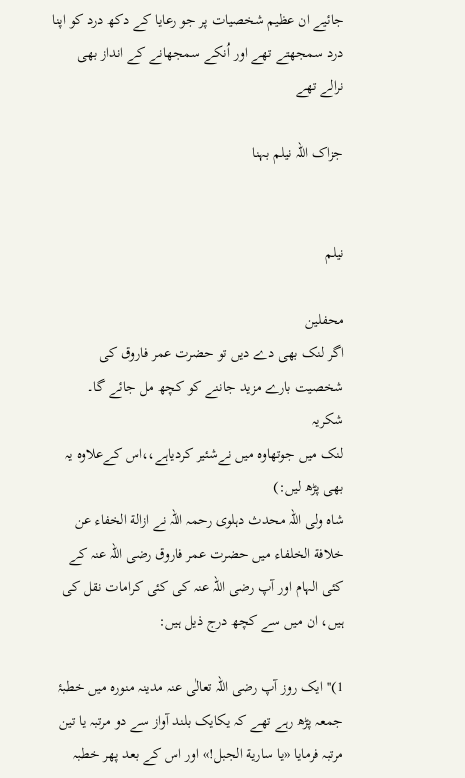جائیے ان عظیم شخصیات پر جو رعایا کے دکھ درد کو اپنا درد سمجھتے تھے اور اُنکے سمجھانے کے انداز بھی نرالے تھے

جزاک اللہ نیلم بہنا


نیلم

محفلین
اگر لنک بھی دے دیں تو حضرت عمر فاروق کی شخصیت بارے مزید جاننے کو کچھ مل جائے گا۔
شکریہ
لنک میں جوتھاوہ میں نےشئیر کردیاہے،،اس کےعلاوہ یہ بھی پڑھ لیں:)
شاہ ولی اللہ محدث دہلوی رحمہ اللہ نے ازالة الخفاء عن خلافة الخلفاء میں حضرت عمر فاروق رضی اللہ عنہ کے کئی الہام اور آپ رضی اللہ عنہ کی کئی کرامات نقل کی ہیں، ان میں سے کچھ درج ذیل ہیں:

1)'' ایک روز آپ رضی اللہ تعالٰی عنہ مدینہ منورہ میں خطبۂ جمعہ پڑھ رہے تھے کہ یکایک بلند آواز سے دو مرتبہ یا تین مرتبہ فرمایا «يا سارية الجبل!» اور اس کے بعد پھر خطبہ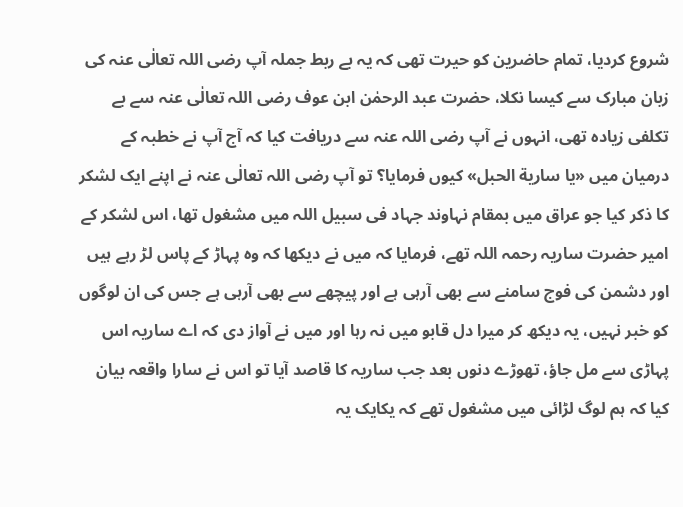شروع کردیا، تمام حاضرین کو حیرت تھی کہ یہ بے ربط جملہ آپ رضی اللہ تعالٰی عنہ کی زبان مبارک سے کیسا نکلا، حضرت عبد الرحمٰن ابن عوف رضی اللہ تعالٰی عنہ سے بے تکلفی زیادہ تھی، انہوں نے آپ رضی اللہ عنہ سے دریافت کیا کہ آج آپ نے خطبہ کے درمیان میں «یا سارية الحبل» کیوں فرمایا؟ تو آپ رضی اللہ تعالٰی عنہ نے اپنے ایک لشکر کا ذکر کیا جو عراق میں بمقام نہاوند جہاد فی سبیل اللہ میں مشغول تھا، اس لشکر کے امیر حضرت ساریہ رحمہ اللہ تھے، فرمایا کہ میں نے دیکھا کہ وہ پہاڑ کے پاس لڑ رہے ہیں اور دشمن کی فوج سامنے سے بھی آرہی ہے اور پیچھے سے بھی آرہی ہے جس کی ان لوگوں کو خبر نہیں، یہ دیکھ کر میرا دل قابو میں نہ رہا اور میں نے آواز دی کہ اے ساریہ اس پہاڑی سے مل جاؤ، تھوڑے دنوں بعد جب ساریہ کا قاصد آیا تو اس نے سارا واقعہ بیان کیا کہ ہم لوگ لڑائی میں مشغول تھے کہ یکایک یہ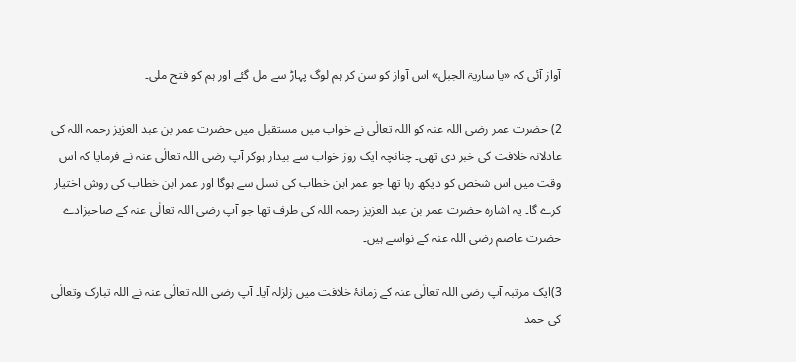آواز آئی کہ «یا ساریۃ الجبل» اس آواز کو سن کر ہم لوگ پہاڑ سے مل گئے اور ہم کو فتح ملی۔

2) حضرت عمر رضی اللہ عنہ کو اللہ تعالٰی نے خواب میں مستقبل میں حضرت عمر بن عبد العزیز رحمہ اللہ کی عادلانہ خلافت کی خبر دی تھی۔ چنانچہ ایک روز خواب سے بیدار ہوکر آپ رضی اللہ تعالٰی عنہ نے فرمایا کہ اس وقت میں اس شخص کو دیکھ رہا تھا جو عمر ابن خطاب کی نسل سے ہوگا اور عمر ابن خطاب کی روش اختیار کرے گا۔ یہ اشارہ حضرت عمر بن عبد العزیز رحمہ اللہ کی طرف تھا جو آپ رضی اللہ تعالٰی عنہ کے صاحبزادے حضرت عاصم رضی اللہ عنہ کے نواسے ہیں۔

3)ایک مرتبہ آپ رضی اللہ تعالٰی عنہ کے زمانۂ خلافت میں زلزلہ آیا۔ آپ رضی اللہ تعالٰی عنہ نے اللہ تبارک و‌تعالٰی کی حمد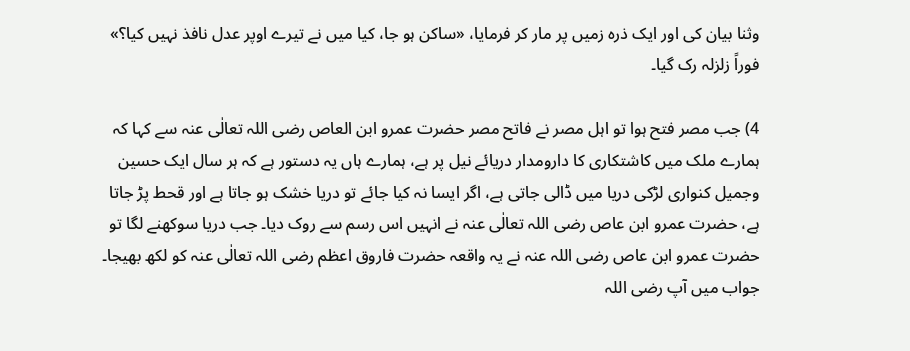و‌ثنا بیان کی اور ایک ذرہ زمیں پر مار کر فرمایا، «ساکن ہو جا، کیا میں نے تیرے اوپر عدل نافذ نہیں کیا؟» فوراً زلزلہ رک گیا۔

4) جب مصر فتح ہوا تو اہل مصر نے فاتح مصر حضرت عمرو ابن العاص رضی اللہ تعالٰی عنہ سے کہا کہ ہمارے ملک میں کاشتکاری کا دارومدار دریائے نیل پر ہے، ہمارے ہاں یہ دستور ہے کہ ہر سال ایک حسین و‌جمیل کنواری لڑکی دریا میں ڈالی جاتی ہے، اگر ایسا نہ کیا جائے تو دریا خشک ہو جاتا ہے اور قحط پڑ جاتا ہے، حضرت عمرو ابن عاص رضی اللہ تعالٰی عنہ نے انہیں اس رسم سے روک دیا۔ جب دریا سوکھنے لگا تو حضرت عمرو ابن عاص رضی اللہ عنہ نے یہ واقعہ حضرت فاروق اعظم رضی اللہ تعالٰی عنہ کو لکھ بھیجا۔ جواب میں آپ رضی اللہ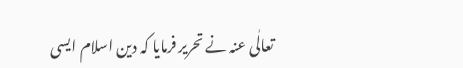تعالٰی عنہ نے تحریر فرمایا کہ دین اسلام ایسی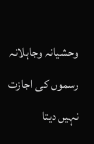وحشیانہ و‌جاہلانہ رسموں کی اجازت نہیں دیتا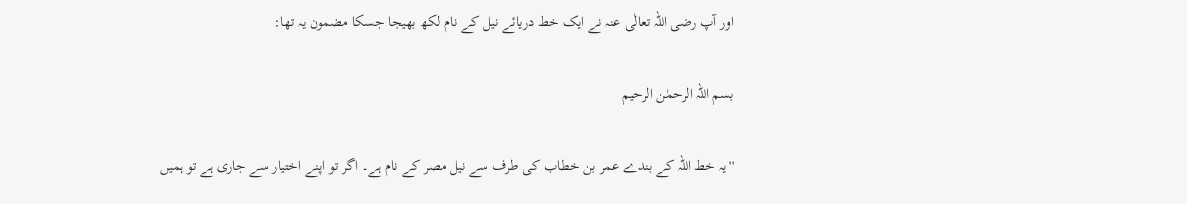اور آپ رضی اللہ تعالٰی عنہ نے ایک خط دریائے نیل کے نام لکھ بھیجا جسکا مضمون یہ تھا:

بسم اللہ الرحمٰن الرحیم

''یہ خط اللہ کے بندے عمر بن خطاب کی طرف سے نیل مصر کے نام ہے۔ اگر تو اپنے اختیار سے جاری ہے تو ہمیں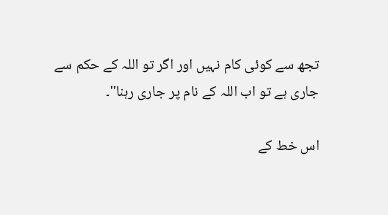تجھ سے کوئی کام نہیں اور اگر تو اللہ کے حکم سے جاری ہے تو اب اللہ کے نام پر جاری رہنا''۔

اس خط کے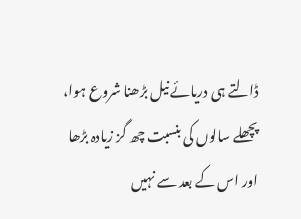ڈالتے ہی دریائے نیل بڑھنا شروع ہوا، پچھلے سالوں کی بنسبت چھ گز زیادہ بڑھا اور اس کے بعد سے نہیں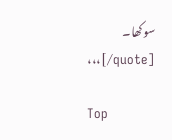سوکھا۔
،،،[/quote]

Top